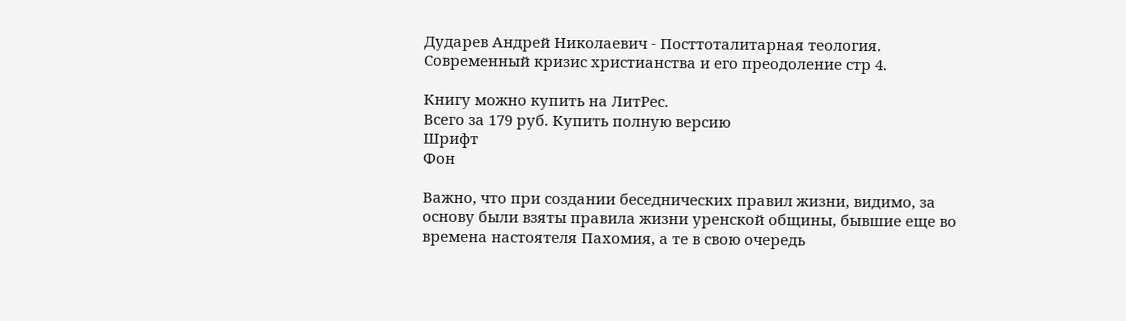Дударев Андрей Николаевич - Посттоталитарная теология. Современный кризис христианства и его преодоление стр 4.

Книгу можно купить на ЛитРес.
Всего за 179 руб. Купить полную версию
Шрифт
Фон

Важно, что при создании беседнических правил жизни, видимо, за основу были взяты правила жизни уренской общины, бывшие еще во времена настоятеля Пахомия, а те в свою очередь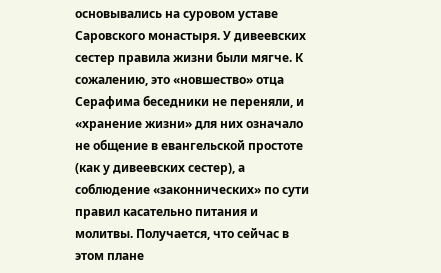основывались на суровом уставе Саровского монастыря. У дивеевских сестер правила жизни были мягче. К сожалению, это «новшество» отца Серафима беседники не переняли, и «хранение жизни» для них означало не общение в евангельской простоте (как у дивеевских сестер), а соблюдение «законнических» по сути правил касательно питания и молитвы. Получается, что сейчас в этом плане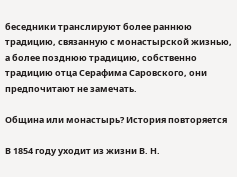беседники транслируют более раннюю традицию, связанную с монастырской жизнью, а более позднюю традицию, собственно традицию отца Серафима Саровского, они предпочитают не замечать.

Община или монастырь? История повторяется

В 1854 году уходит из жизни В. Н.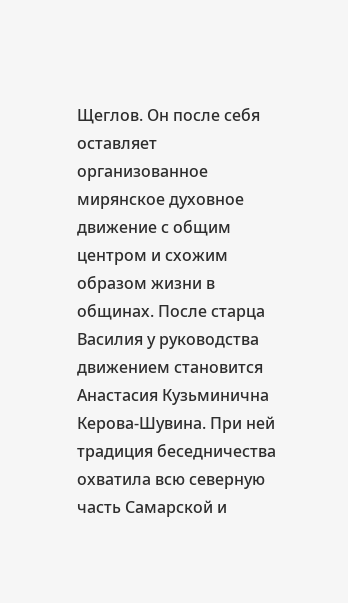Щеглов. Он после себя оставляет организованное мирянское духовное движение с общим центром и схожим образом жизни в общинах. После старца Василия у руководства движением становится Анастасия Кузьминична Керова-Шувина. При ней традиция беседничества охватила всю северную часть Самарской и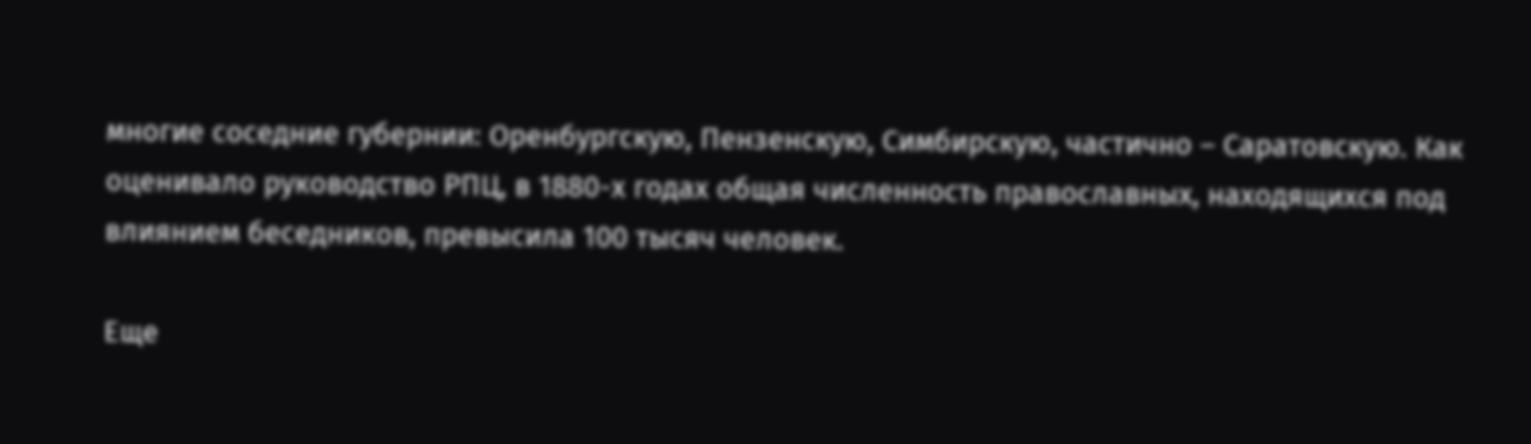многие соседние губернии: Оренбургскую, Пензенскую, Симбирскую, частично – Саратовскую. Как оценивало руководство РПЦ, в 1880-х годах общая численность православных, находящихся под влиянием беседников, превысила 100 тысяч человек.

Еще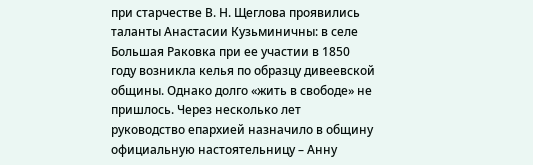при старчестве В. Н. Щеглова проявились таланты Анастасии Кузьминичны: в селе Большая Раковка при ее участии в 1850 году возникла келья по образцу дивеевской общины. Однако долго «жить в свободе» не пришлось. Через несколько лет руководство епархией назначило в общину официальную настоятельницу – Анну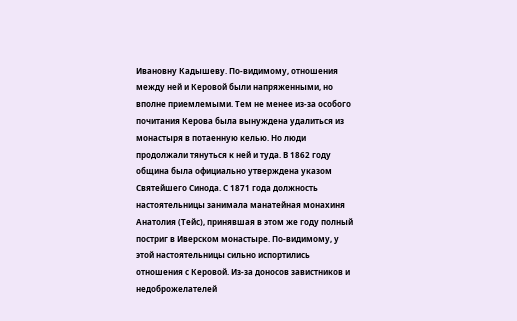Ивановну Кадышеву. По-видимому, отношения между ней и Керовой были напряженными, но вполне приемлемыми. Тем не менее из-за особого почитания Керова была вынуждена удалиться из монастыря в потаенную келью. Но люди продолжали тянуться к ней и туда. В 1862 году община была официально утверждена указом Святейшего Синода. С 1871 года должность настоятельницы занимала манатейная монахиня Анатолия (Тейс), принявшая в этом же году полный постриг в Иверском монастыре. По-видимому, у этой настоятельницы сильно испортились отношения с Керовой. Из-за доносов завистников и недоброжелателей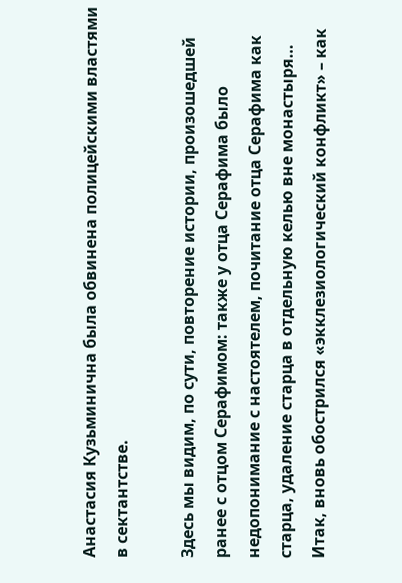Анастасия Кузьминична была обвинена полицейскими властями в сектантстве.

Здесь мы видим, по сути, повторение истории, произошедшей ранее с отцом Серафимом: также у отца Серафима было недопонимание с настоятелем, почитание отца Серафима как старца, удаление старца в отдельную келью вне монастыря… Итак, вновь обострился «экклезиологический конфликт» – как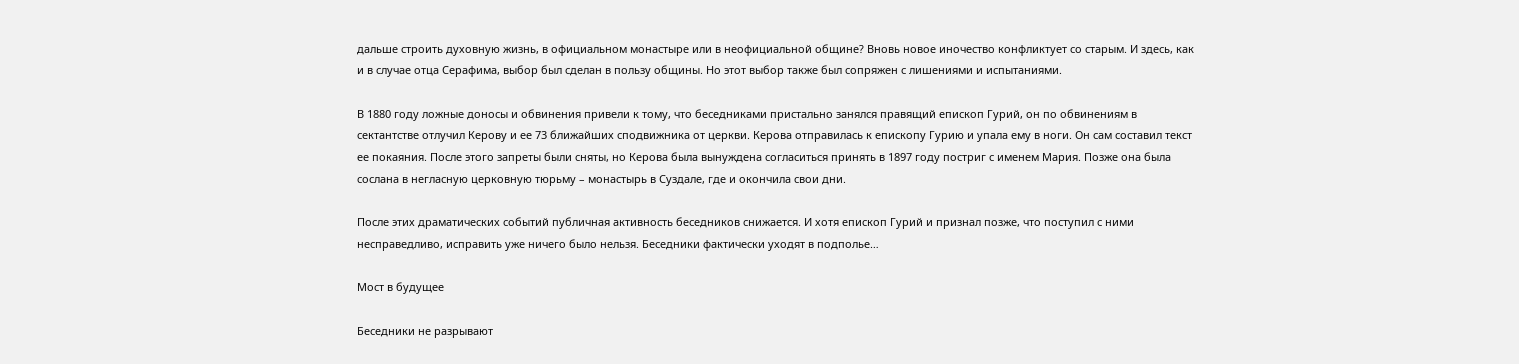дальше строить духовную жизнь, в официальном монастыре или в неофициальной общине? Вновь новое иночество конфликтует со старым. И здесь, как и в случае отца Серафима, выбор был сделан в пользу общины. Но этот выбор также был сопряжен с лишениями и испытаниями.

В 1880 году ложные доносы и обвинения привели к тому, что беседниками пристально занялся правящий епископ Гурий, он по обвинениям в сектантстве отлучил Керову и ее 73 ближайших сподвижника от церкви. Керова отправилась к епископу Гурию и упала ему в ноги. Он сам составил текст ее покаяния. После этого запреты были сняты, но Керова была вынуждена согласиться принять в 1897 году постриг с именем Мария. Позже она была сослана в негласную церковную тюрьму – монастырь в Суздале, где и окончила свои дни.

После этих драматических событий публичная активность беседников снижается. И хотя епископ Гурий и признал позже, что поступил с ними несправедливо, исправить уже ничего было нельзя. Беседники фактически уходят в подполье…

Мост в будущее

Беседники не разрывают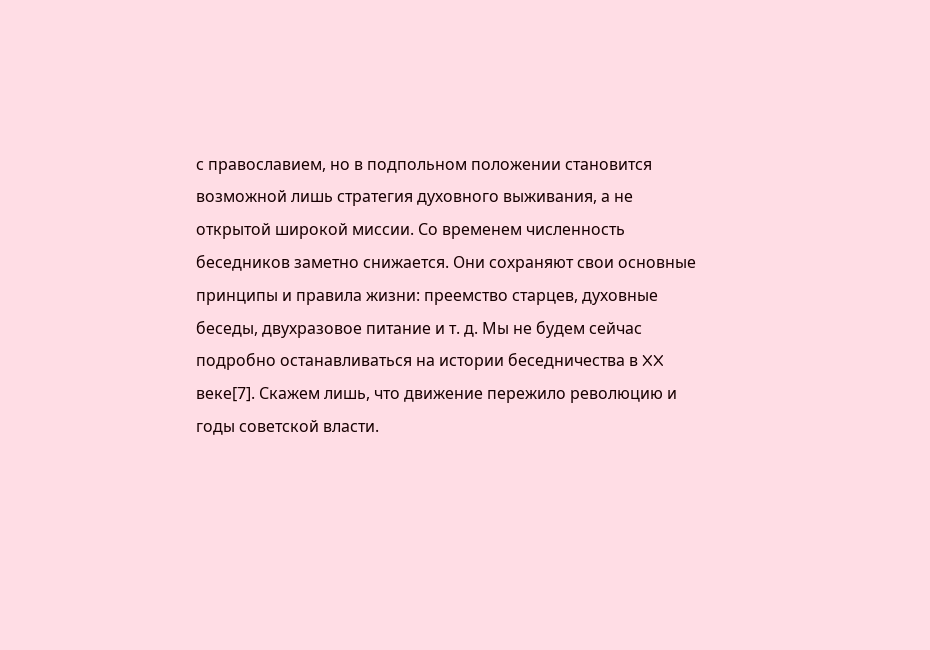с православием, но в подпольном положении становится возможной лишь стратегия духовного выживания, а не открытой широкой миссии. Со временем численность беседников заметно снижается. Они сохраняют свои основные принципы и правила жизни: преемство старцев, духовные беседы, двухразовое питание и т. д. Мы не будем сейчас подробно останавливаться на истории беседничества в XX веке[7]. Скажем лишь, что движение пережило революцию и годы советской власти.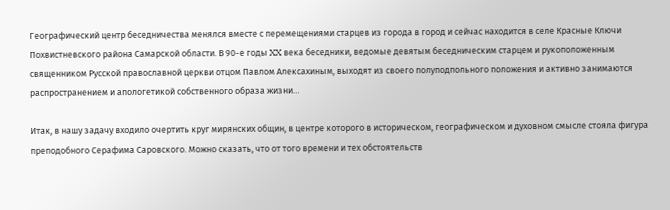Географический центр беседничества менялся вместе с перемещениями старцев из города в город и сейчас находится в селе Красные Ключи Похвистневского района Самарской области. В 90-е годы XX века беседники, ведомые девятым беседническим старцем и рукоположенным священником Русской православной церкви отцом Павлом Алексахиным, выходят из своего полуподпольного положения и активно занимаются распространением и апологетикой собственного образа жизни…

Итак, в нашу задачу входило очертить круг мирянских общин, в центре которого в историческом, географическом и духовном смысле стояла фигура преподобного Серафима Саровского. Можно сказать, что от того времени и тех обстоятельств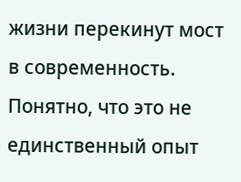жизни перекинут мост в современность. Понятно, что это не единственный опыт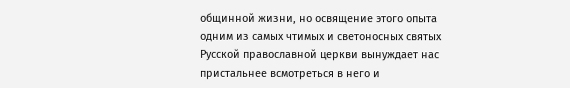общинной жизни, но освящение этого опыта одним из самых чтимых и светоносных святых Русской православной церкви вынуждает нас пристальнее всмотреться в него и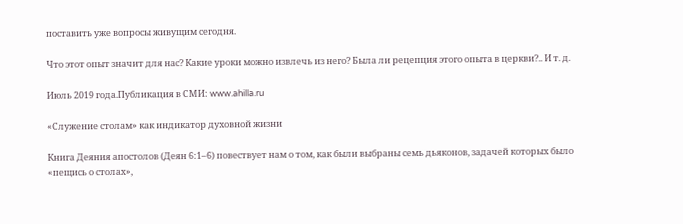поставить уже вопросы живущим сегодня.

Что этот опыт значит для нас? Какие уроки можно извлечь из него? Была ли рецепция этого опыта в церкви?.. И т. д.

Июль 2019 года.Публикация в СМИ: www.ahilla.ru

«Служение столам» как индикатор духовной жизни

Книга Деяния апостолов (Деян 6:1–6) повествует нам о том, как были выбраны семь дьяконов, задачей которых было «пещись о столах»,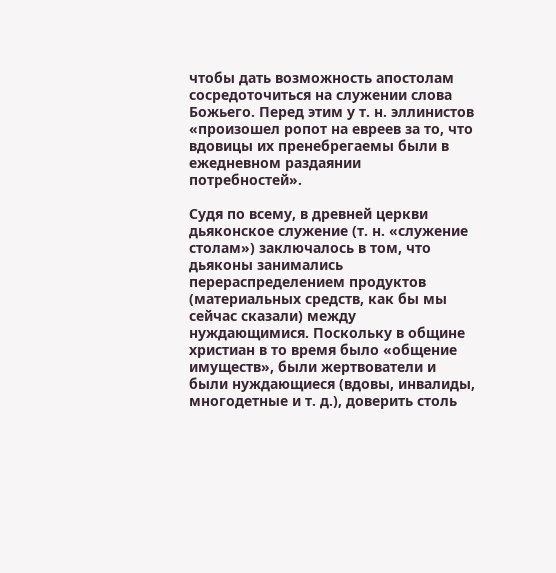чтобы дать возможность апостолам сосредоточиться на служении слова Божьего. Перед этим у т. н. эллинистов «произошел ропот на евреев за то, что вдовицы их пренебрегаемы были в ежедневном раздаянии потребностей».

Судя по всему, в древней церкви дьяконское служение (т. н. «служение столам») заключалось в том, что дьяконы занимались перераспределением продуктов (материальных средств, как бы мы сейчас сказали) между нуждающимися. Поскольку в общине христиан в то время было «общение имуществ», были жертвователи и были нуждающиеся (вдовы, инвалиды, многодетные и т. д.), доверить столь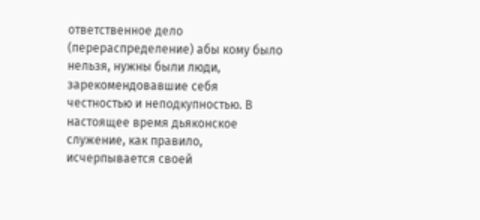ответственное дело (перераспределение) абы кому было нельзя, нужны были люди, зарекомендовавшие себя честностью и неподкупностью. В настоящее время дьяконское служение, как правило, исчерпывается своей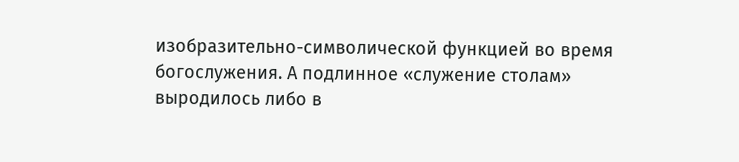изобразительно-символической функцией во время богослужения. А подлинное «служение столам» выродилось либо в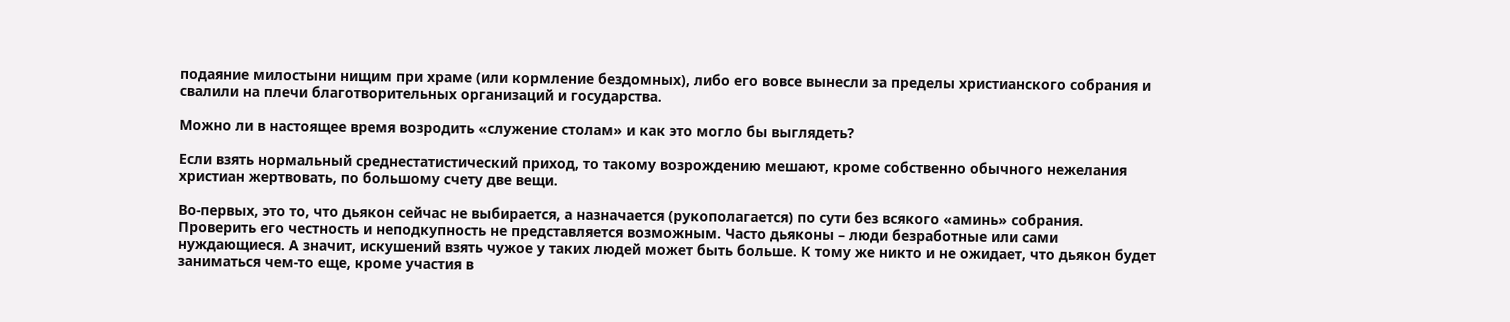подаяние милостыни нищим при храме (или кормление бездомных), либо его вовсе вынесли за пределы христианского собрания и свалили на плечи благотворительных организаций и государства.

Можно ли в настоящее время возродить «служение столам» и как это могло бы выглядеть?

Если взять нормальный среднестатистический приход, то такому возрождению мешают, кроме собственно обычного нежелания христиан жертвовать, по большому счету две вещи.

Во-первых, это то, что дьякон сейчас не выбирается, а назначается (рукополагается) по сути без всякого «аминь» собрания. Проверить его честность и неподкупность не представляется возможным. Часто дьяконы – люди безработные или сами нуждающиеся. А значит, искушений взять чужое у таких людей может быть больше. К тому же никто и не ожидает, что дьякон будет заниматься чем-то еще, кроме участия в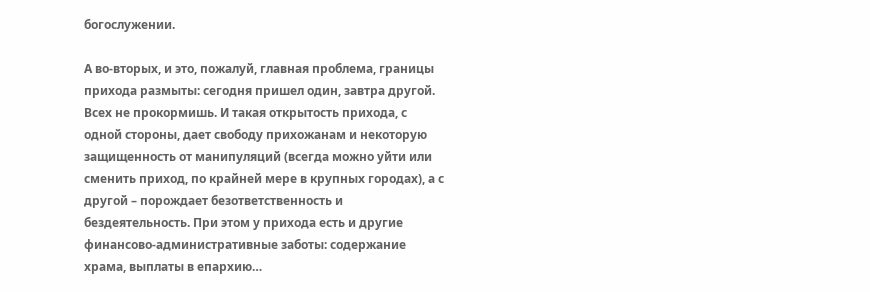богослужении.

А во-вторых, и это, пожалуй, главная проблема, границы прихода размыты: сегодня пришел один, завтра другой. Всех не прокормишь. И такая открытость прихода, с одной стороны, дает свободу прихожанам и некоторую защищенность от манипуляций (всегда можно уйти или сменить приход, по крайней мере в крупных городах), а с другой – порождает безответственность и бездеятельность. При этом у прихода есть и другие финансово-административные заботы: содержание храма, выплаты в епархию…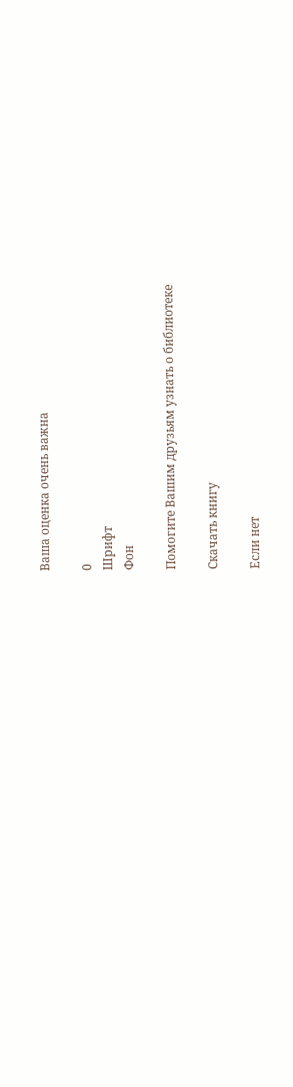Ваша оценка очень важна

0
Шрифт
Фон

Помогите Вашим друзьям узнать о библиотеке

Скачать книгу

Если нет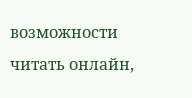возможности читать онлайн,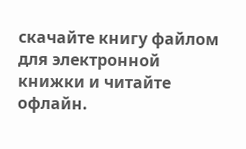скачайте книгу файлом для электронной книжки и читайте офлайн.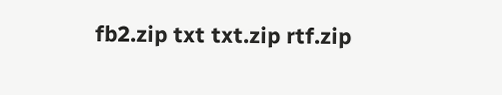fb2.zip txt txt.zip rtf.zip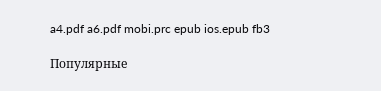a4.pdf a6.pdf mobi.prc epub ios.epub fb3

Популярные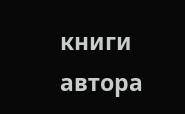книги автора